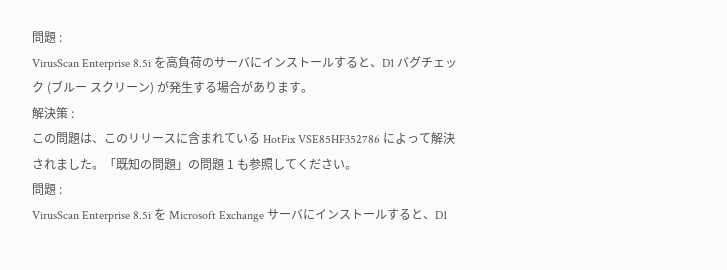問題 :
VirusScan Enterprise 8.5i を高負荷のサーバにインストールすると、D1 バグチェック (ブルー スクリーン) が発生する場合があります。
解決策 :
この問題は、このリリースに含まれている HotFix VSE85HF352786 によって解決されました。「既知の問題」の問題 1 も参照してください。
問題 :
VirusScan Enterprise 8.5i を Microsoft Exchange サーバにインストールすると、D1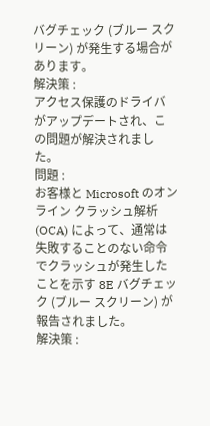バグチェック (ブルー スクリーン) が発生する場合があります。
解決策 :
アクセス保護のドライバがアップデートされ、この問題が解決されました。
問題 :
お客様と Microsoft のオンライン クラッシュ解析 (OCA) によって、通常は失敗することのない命令でクラッシュが発生したことを示す 8E バグチェック (ブルー スクリーン) が報告されました。
解決策 :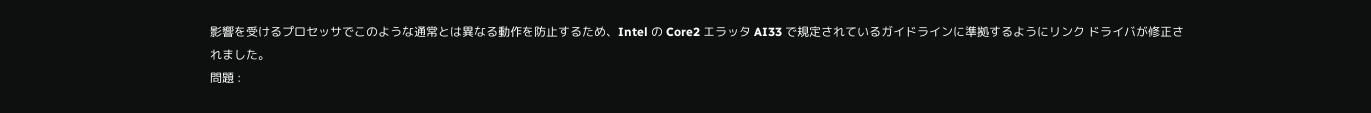影響を受けるプロセッサでこのような通常とは異なる動作を防止するため、Intel の Core2 エラッタ AI33 で規定されているガイドラインに準拠するようにリンク ドライバが修正されました。
問題 :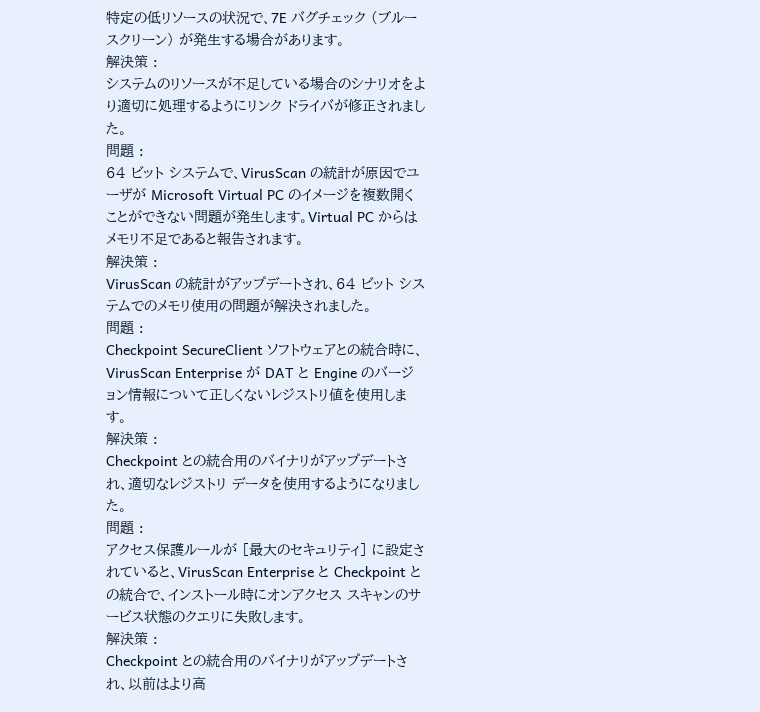特定の低リソースの状況で、7E バグチェック (ブルー スクリーン) が発生する場合があります。
解決策 :
システムのリソースが不足している場合のシナリオをより適切に処理するようにリンク ドライバが修正されました。
問題 :
64 ビット システムで、VirusScan の統計が原因でユーザが Microsoft Virtual PC のイメージを複数開くことができない問題が発生します。Virtual PC からはメモリ不足であると報告されます。
解決策 :
VirusScan の統計がアップデートされ、64 ビット システムでのメモリ使用の問題が解決されました。
問題 :
Checkpoint SecureClient ソフトウェアとの統合時に、VirusScan Enterprise が DAT と Engine のバージョン情報について正しくないレジストリ値を使用します。
解決策 :
Checkpoint との統合用のバイナリがアップデートされ、適切なレジストリ データを使用するようになりました。
問題 :
アクセス保護ルールが [最大のセキュリティ] に設定されていると、VirusScan Enterprise と Checkpoint との統合で、インストール時にオンアクセス スキャンのサービス状態のクエリに失敗します。
解決策 :
Checkpoint との統合用のバイナリがアップデートされ、以前はより高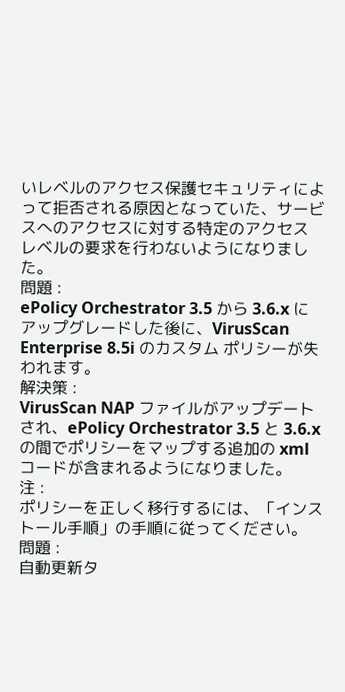いレベルのアクセス保護セキュリティによって拒否される原因となっていた、サービスへのアクセスに対する特定のアクセス レベルの要求を行わないようになりました。
問題 :
ePolicy Orchestrator 3.5 から 3.6.x にアップグレードした後に、VirusScan Enterprise 8.5i のカスタム ポリシーが失われます。
解決策 :
VirusScan NAP ファイルがアップデートされ、ePolicy Orchestrator 3.5 と 3.6.x の間でポリシーをマップする追加の xml コードが含まれるようになりました。
注 :
ポリシーを正しく移行するには、「インストール手順」の手順に従ってください。
問題 :
自動更新タ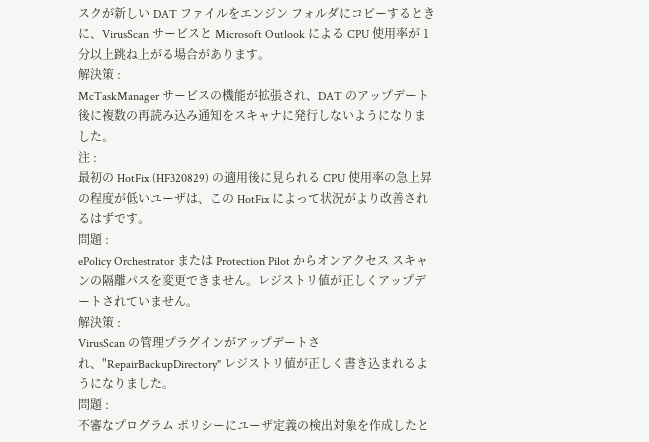スクが新しい DAT ファイルをエンジン フォルダにコピーするときに、VirusScan サービスと Microsoft Outlook による CPU 使用率が 1 分以上跳ね上がる場合があります。
解決策 :
McTaskManager サービスの機能が拡張され、DAT のアップデート後に複数の再読み込み通知をスキャナに発行しないようになりました。
注 :
最初の HotFix (HF320829) の適用後に見られる CPU 使用率の急上昇の程度が低いユーザは、この HotFix によって状況がより改善されるはずです。
問題 :
ePolicy Orchestrator または Protection Pilot からオンアクセス スキャンの隔離パスを変更できません。レジストリ値が正しくアップデートされていません。
解決策 :
VirusScan の管理プラグインがアップデートされ、"RepairBackupDirectory" レジストリ値が正しく書き込まれるようになりました。
問題 :
不審なプログラム ポリシーにユーザ定義の検出対象を作成したと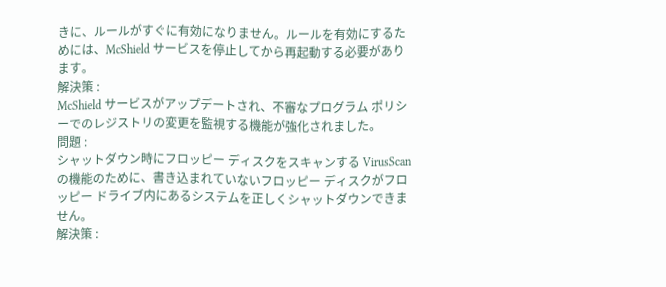きに、ルールがすぐに有効になりません。ルールを有効にするためには、McShield サービスを停止してから再起動する必要があります。
解決策 :
McShield サービスがアップデートされ、不審なプログラム ポリシーでのレジストリの変更を監視する機能が強化されました。
問題 :
シャットダウン時にフロッピー ディスクをスキャンする VirusScan の機能のために、書き込まれていないフロッピー ディスクがフロッピー ドライブ内にあるシステムを正しくシャットダウンできません。
解決策 :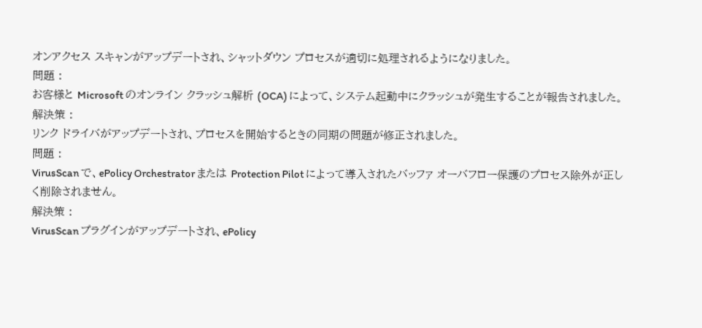オンアクセス スキャンがアップデートされ、シャットダウン プロセスが適切に処理されるようになりました。
問題 :
お客様と Microsoft のオンライン クラッシュ解析 (OCA) によって、システム起動中にクラッシュが発生することが報告されました。
解決策 :
リンク ドライバがアップデートされ、プロセスを開始するときの同期の問題が修正されました。
問題 :
VirusScan で、ePolicy Orchestrator または Protection Pilot によって導入されたバッファ オーバフロー保護のプロセス除外が正しく削除されません。
解決策 :
VirusScan プラグインがアップデートされ、ePolicy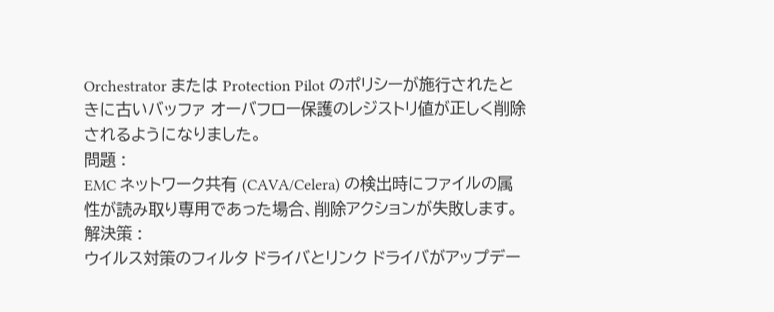Orchestrator または Protection Pilot のポリシーが施行されたときに古いバッファ オーバフロー保護のレジストリ値が正しく削除されるようになりました。
問題 :
EMC ネットワーク共有 (CAVA/Celera) の検出時にファイルの属性が読み取り専用であった場合、削除アクションが失敗します。
解決策 :
ウイルス対策のフィルタ ドライバとリンク ドライバがアップデー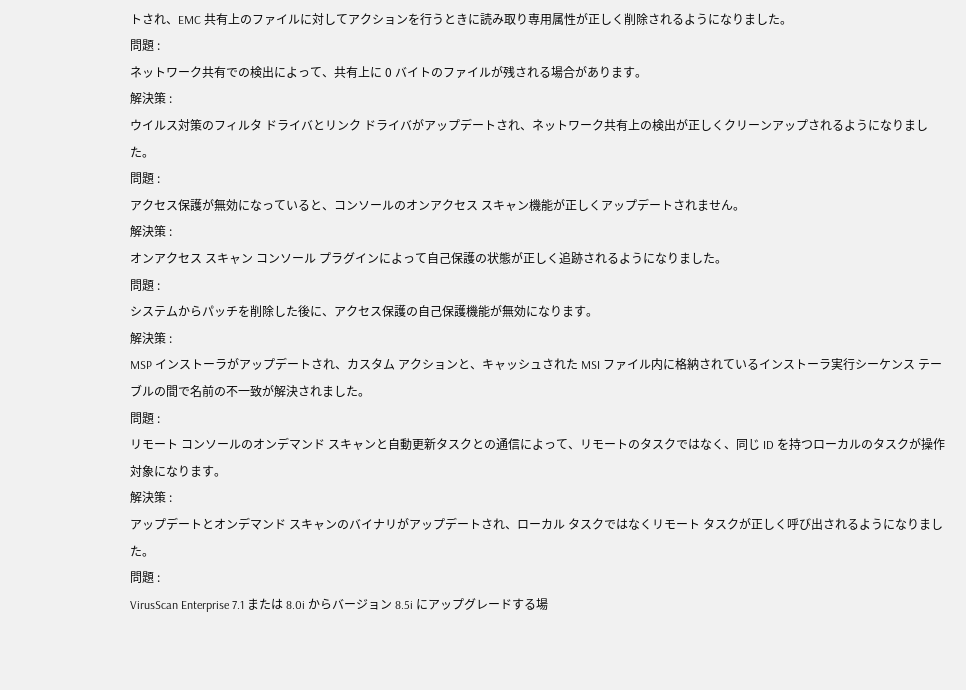トされ、EMC 共有上のファイルに対してアクションを行うときに読み取り専用属性が正しく削除されるようになりました。
問題 :
ネットワーク共有での検出によって、共有上に 0 バイトのファイルが残される場合があります。
解決策 :
ウイルス対策のフィルタ ドライバとリンク ドライバがアップデートされ、ネットワーク共有上の検出が正しくクリーンアップされるようになりました。
問題 :
アクセス保護が無効になっていると、コンソールのオンアクセス スキャン機能が正しくアップデートされません。
解決策 :
オンアクセス スキャン コンソール プラグインによって自己保護の状態が正しく追跡されるようになりました。
問題 :
システムからパッチを削除した後に、アクセス保護の自己保護機能が無効になります。
解決策 :
MSP インストーラがアップデートされ、カスタム アクションと、キャッシュされた MSI ファイル内に格納されているインストーラ実行シーケンス テーブルの間で名前の不一致が解決されました。
問題 :
リモート コンソールのオンデマンド スキャンと自動更新タスクとの通信によって、リモートのタスクではなく、同じ ID を持つローカルのタスクが操作対象になります。
解決策 :
アップデートとオンデマンド スキャンのバイナリがアップデートされ、ローカル タスクではなくリモート タスクが正しく呼び出されるようになりました。
問題 :
VirusScan Enterprise 7.1 または 8.0i からバージョン 8.5i にアップグレードする場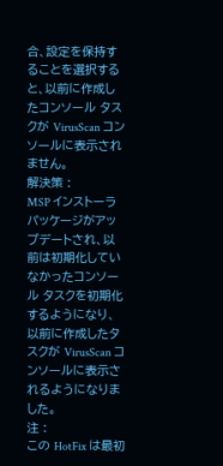合、設定を保持することを選択すると、以前に作成したコンソール タスクが VirusScan コンソールに表示されません。
解決策 :
MSP インストーラ パッケージがアップデートされ、以前は初期化していなかったコンソール タスクを初期化するようになり、以前に作成したタスクが VirusScan コンソールに表示されるようになりました。
注 :
この HotFix は最初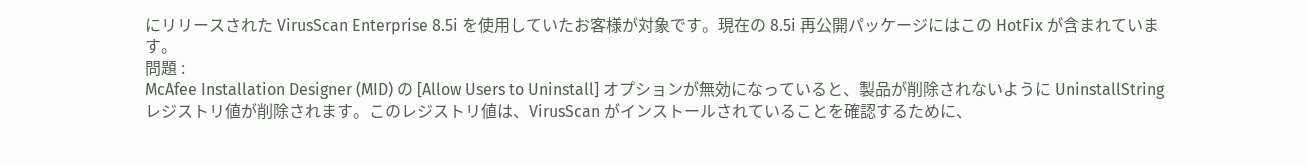にリリースされた VirusScan Enterprise 8.5i を使用していたお客様が対象です。現在の 8.5i 再公開パッケージにはこの HotFix が含まれています。
問題 :
McAfee Installation Designer (MID) の [Allow Users to Uninstall] オプションが無効になっていると、製品が削除されないように UninstallString レジストリ値が削除されます。このレジストリ値は、VirusScan がインストールされていることを確認するために、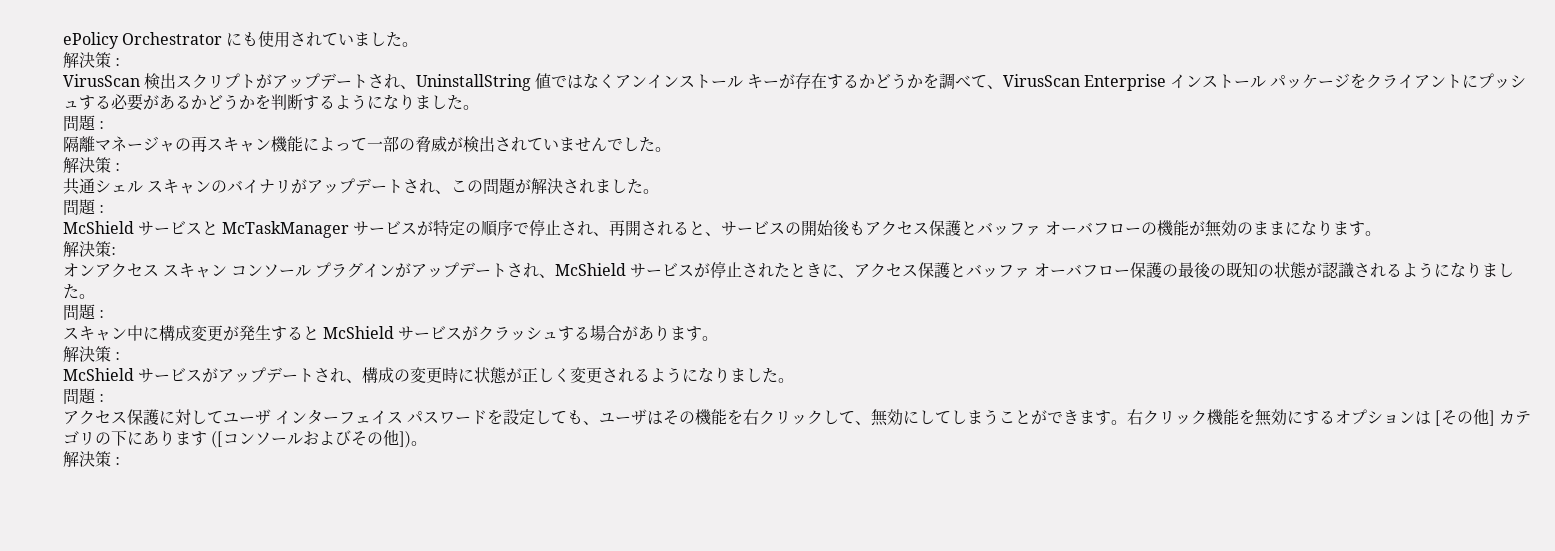ePolicy Orchestrator にも使用されていました。
解決策 :
VirusScan 検出スクリプトがアップデートされ、UninstallString 値ではなくアンインストール キーが存在するかどうかを調べて、VirusScan Enterprise インストール パッケージをクライアントにプッシュする必要があるかどうかを判断するようになりました。
問題 :
隔離マネージャの再スキャン機能によって一部の脅威が検出されていませんでした。
解決策 :
共通シェル スキャンのバイナリがアップデートされ、この問題が解決されました。
問題 :
McShield サービスと McTaskManager サービスが特定の順序で停止され、再開されると、サービスの開始後もアクセス保護とバッファ オーバフローの機能が無効のままになります。
解決策:
オンアクセス スキャン コンソール プラグインがアップデートされ、McShield サービスが停止されたときに、アクセス保護とバッファ オーバフロー保護の最後の既知の状態が認識されるようになりました。
問題 :
スキャン中に構成変更が発生すると McShield サービスがクラッシュする場合があります。
解決策 :
McShield サービスがアップデートされ、構成の変更時に状態が正しく変更されるようになりました。
問題 :
アクセス保護に対してユーザ インターフェイス パスワードを設定しても、ユーザはその機能を右クリックして、無効にしてしまうことができます。右クリック機能を無効にするオプションは [その他] カテゴリの下にあります ([コンソールおよびその他])。
解決策 :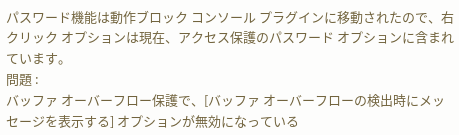パスワード機能は動作ブロック コンソール プラグインに移動されたので、右クリック オプションは現在、アクセス保護のパスワード オプションに含まれています。
問題 :
バッファ オーバーフロー保護で、[バッファ オーバーフローの検出時にメッセージを表示する] オプションが無効になっている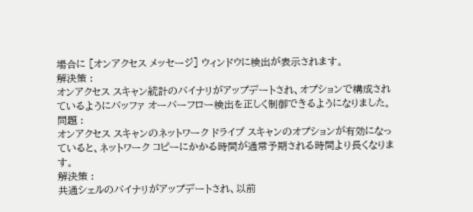場合に [オンアクセス メッセージ] ウィンドウに検出が表示されます。
解決策 :
オンアクセス スキャン統計のバイナリがアップデートされ、オプションで構成されているようにバッファ オーバーフロー検出を正しく制御できるようになりました。
問題 :
オンアクセス スキャンのネットワーク ドライブ スキャンのオプションが有効になっていると、ネットワーク コピーにかかる時間が通常予期される時間より長くなります。
解決策 :
共通シェルのバイナリがアップデートされ、以前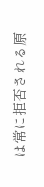は常に拒否される原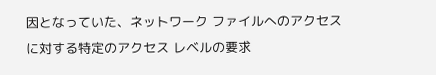因となっていた、ネットワーク ファイルへのアクセスに対する特定のアクセス レベルの要求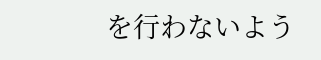を行わないよう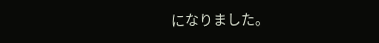になりました。